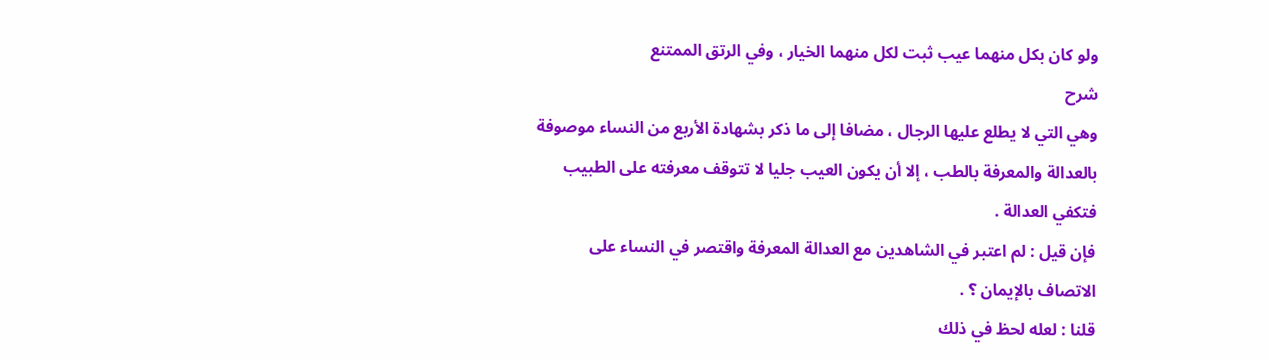ولو كان بكل منهما عيب ثبت لكل منهما الخيار ، وفي الرتق الممتنع
شرح
وهي التي لا يطلع عليها الرجال ، مضافا إلى ما ذكر بشهادة الأربع من النساء موصوفة
بالعدالة والمعرفة بالطب ، إلا أن يكون العيب جليا لا تتوقف معرفته على الطبيب
فتكفي العدالة .
فإن قيل : لم اعتبر في الشاهدين مع العدالة المعرفة واقتصر في النساء على
الاتصاف بالإيمان ؟ .
قلنا : لعله لحظ في ذلك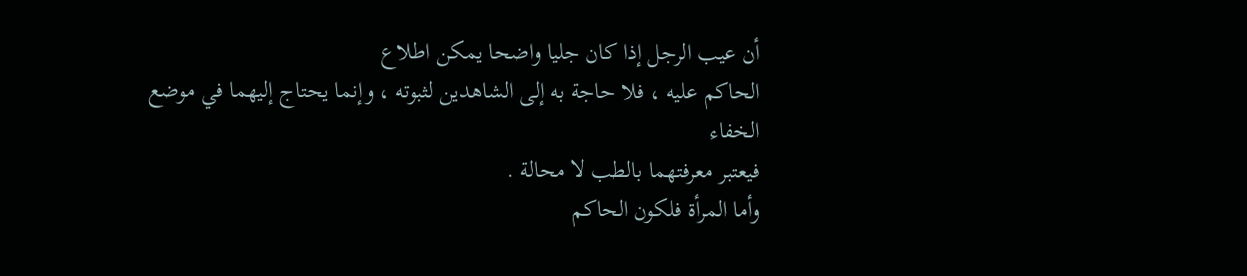أن عيب الرجل إذا كان جليا واضحا يمكن اطلاع
الحاكم عليه ، فلا حاجة به إلى الشاهدين لثبوته ، وإنما يحتاج إليهما في موضع الخفاء
فيعتبر معرفتهما بالطب لا محالة .
وأما المرأة فلكون الحاكم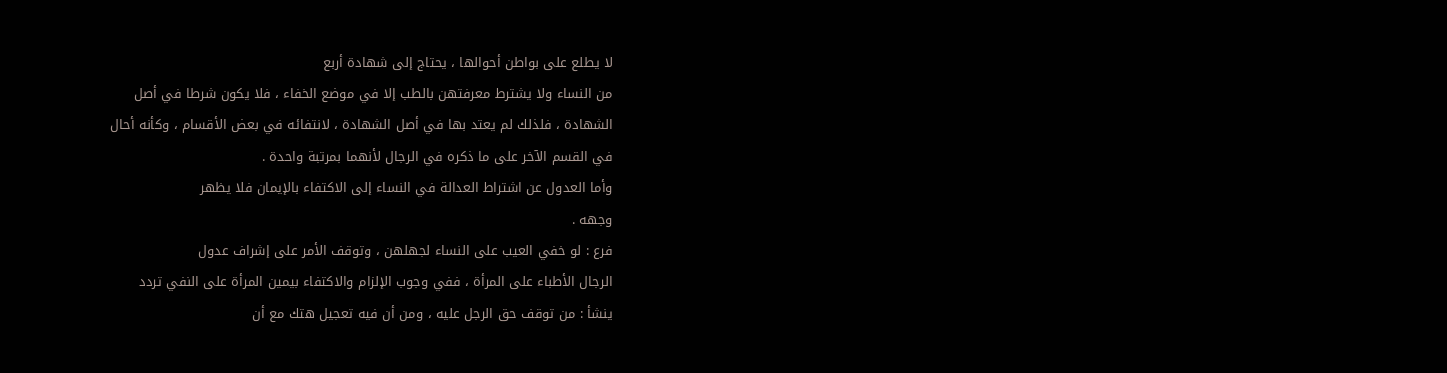لا يطلع على بواطن أحوالها ، يحتاج إلى شهادة أربع
من النساء ولا يشترط معرفتهن بالطب إلا في موضع الخفاء ، فلا يكون شرطا في أصل
الشهادة ، فلذلك لم يعتد بها في أصل الشهادة ، لانتفائه في بعض الأقسام ، وكأنه أحال
في القسم الآخر على ما ذكره في الرجال لأنهما بمرتبة واحدة .
وأما العدول عن اشتراط العدالة في النساء إلى الاكتفاء بالإيمان فلا يظهر
وجهه .
فرع : لو خفي العيب على النساء لجهلهن ، وتوقف الأمر على إشراف عدول
الرجال الأطباء على المرأة ، ففي وجوب الإلزام والاكتفاء بيمين المرأة على النفي تردد
ينشأ : من توقف حق الرجل عليه ، ومن أن فيه تعجيل هتك مع أن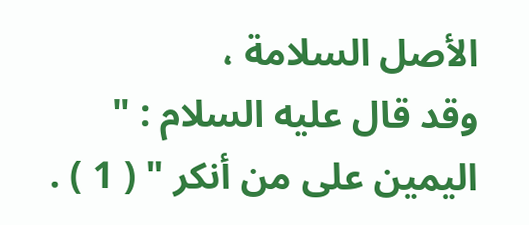الأصل السلامة ،
وقد قال عليه السلام : " اليمين على من أنكر " ( 1 ) .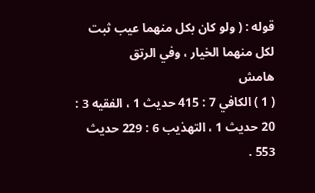قوله : ( ولو كان بكل منهما عيب ثبت لكل منهما الخيار ، وفي الرتق
هامش
( 1 ) الكافي 7 : 415 حديث 1 ، الفقيه 3 : 20 حديث 1 ، التهذيب 6 : 229 حديث 553 .